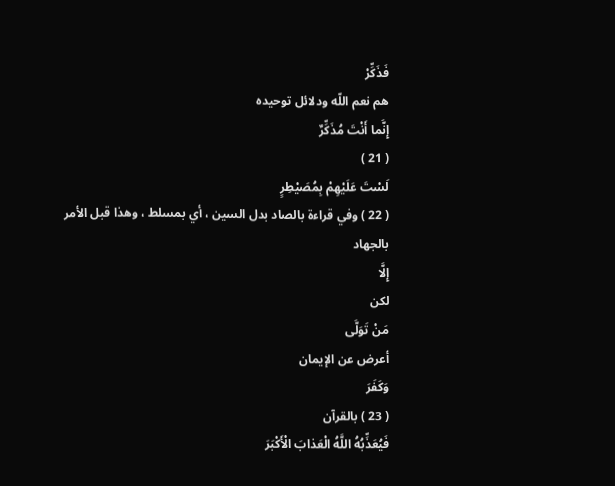فَذَكِّرْ
هم نعم اللّه ودلائل توحيده
إِنَّما أَنْتَ مُذَكِّرٌ
( 21 )
لَسْتَ عَلَيْهِمْ بِمُصَيْطِرٍ
( 22 ) وفي قراءة بالصاد بدل السين ، أي بمسلط ، وهذا قبل الأمر بالجهاد
إِلَّا
لكن
مَنْ تَوَلَّى
أعرض عن الإيمان
وَكَفَرَ
( 23 ) بالقرآن
فَيُعَذِّبُهُ اللَّهُ الْعَذابَ الْأَكْبَرَ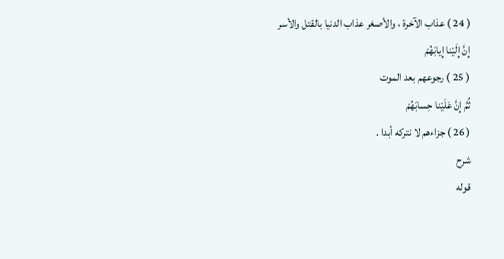( 24 ) عذاب الآخرة ، والأصغر عذاب الدنيا بالقتل والأسر
إِنَّ إِلَيْنا إِيابَهُمْ
( 25 ) رجوعهم بعد الموت
ثُمَّ إِنَّ عَلَيْنا حِسابَهُمْ
( 26 ) جزاءهم لا نتركه أبدا .
شرح
قوله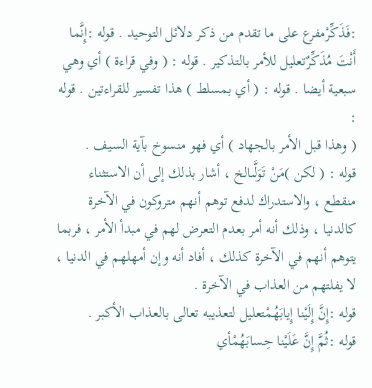:فَذَكِّرْمفرع على ما تقدم من ذكر دلائل التوحيد . قوله :إِنَّما أَنْتَ مُذَكِّرٌتعليل للأمر بالتذكير . قوله : ( وفي قراءة ) أي وهي سبعية أيضا . قوله : ( أي بمسلط ) هذا تفسير للقراءتين . قوله :
( وهذا قبل الأمر بالجهاد ) أي فهو منسوخ بآية السيف .
قوله : ( لكن )مَنْ تَوَلَّىالخ ، أشار بذلك إلى أن الاستثناء منقطع ، والاستدراك لدفع توهم أنهم متروكون في الآخرة كالدنيا ، وذلك أنه أمر بعدم التعرض لهم في مبدأ الأمر ، فربما يتوهم أنهم في الآخرة كذلك ، أفاد أنه وإن أمهلهم في الدنيا ، لا يفلتهم من العذاب في الآخرة .
قوله :إِنَّ إِلَيْنا إِيابَهُمْتعليل لتعذيبه تعالى بالعذاب الأكبر .
قوله :ثُمَّ إِنَّ عَلَيْنا حِسابَهُمْأي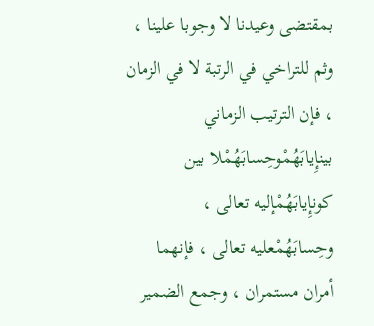بمقتضى وعيدنا لا وجوبا علينا ، وثم للتراخي في الرتبة لا في الزمان ، فإن الترتيب الزماني بينإِيابَهُمْوحِسابَهُمْلا بين كونإِيابَهُمْإليه تعالى ، وحِسابَهُمْعليه تعالى ، فإنهما أمران مستمران ، وجمع الضمير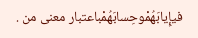فيإِيابَهُمْوحِسابَهُمْباعتبار معنى من .